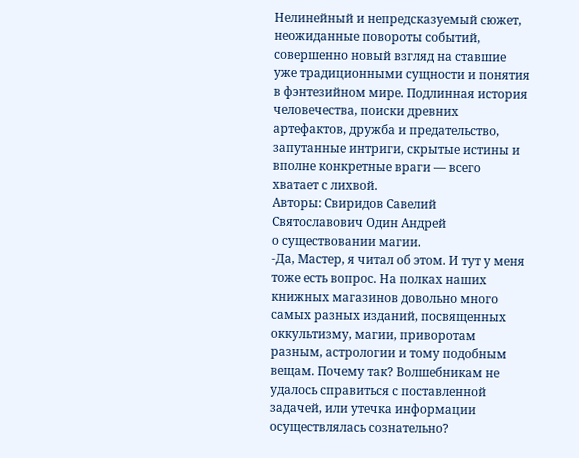Нелинейный и непредсказуемый сюжет, неожиданные повороты событий, совершенно новый взгляд на ставшие уже традиционными сущности и понятия в фэнтезийном мире. Подлинная история человечества, поиски древних артефактов, дружба и предательство, запутанные интриги, скрытые истины и вполне конкретные враги — всего хватает с лихвой.
Авторы: Свиридов Савелий Святославович Один Андрей
о существовании магии.
‑Да, Мастер, я читал об этом. И тут у меня тоже есть вопрос. На полках наших книжных магазинов довольно много самых разных изданий, посвященных оккультизму, магии, приворотам разным, астрологии и тому подобным вещам. Почему так? Волшебникам не удалось справиться с поставленной задачей, или утечка информации осуществлялась сознательно?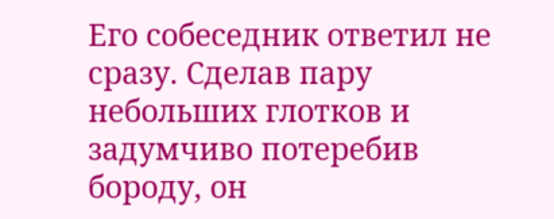Его собеседник ответил не сразу. Сделав пару небольших глотков и задумчиво потеребив бороду, он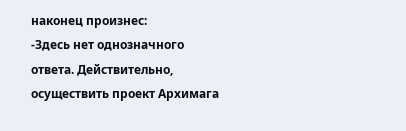наконец произнес:
‑Здесь нет однозначного ответа. Действительно, осуществить проект Архимага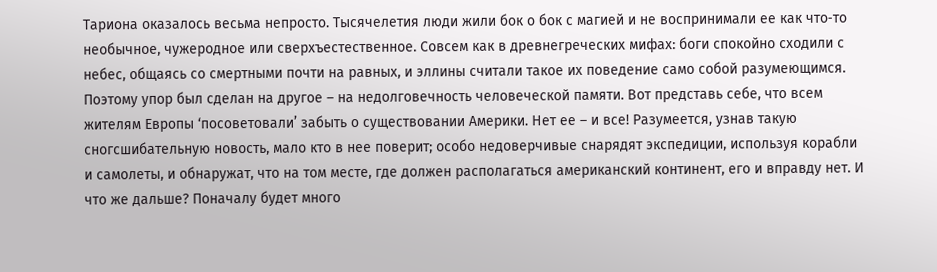Тариона оказалось весьма непросто. Тысячелетия люди жили бок о бок с магией и не воспринимали ее как что‑то необычное, чужеродное или сверхъестественное. Совсем как в древнегреческих мифах: боги спокойно сходили с небес, общаясь со смертными почти на равных, и эллины считали такое их поведение само собой разумеющимся. Поэтому упор был сделан на другое – на недолговечность человеческой памяти. Вот представь себе, что всем жителям Европы ‘посоветовали’ забыть о существовании Америки. Нет ее – и все! Разумеется, узнав такую сногсшибательную новость, мало кто в нее поверит; особо недоверчивые снарядят экспедиции, используя корабли и самолеты, и обнаружат, что на том месте, где должен располагаться американский континент, его и вправду нет. И что же дальше? Поначалу будет много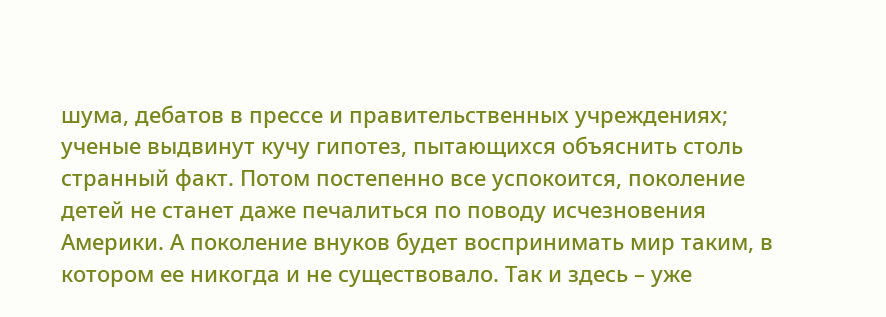шума, дебатов в прессе и правительственных учреждениях; ученые выдвинут кучу гипотез, пытающихся объяснить столь странный факт. Потом постепенно все успокоится, поколение детей не станет даже печалиться по поводу исчезновения Америки. А поколение внуков будет воспринимать мир таким, в котором ее никогда и не существовало. Так и здесь – уже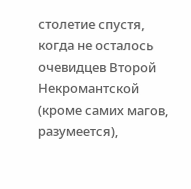столетие спустя, когда не осталось очевидцев Второй Некромантской (кроме самих магов, разумеется),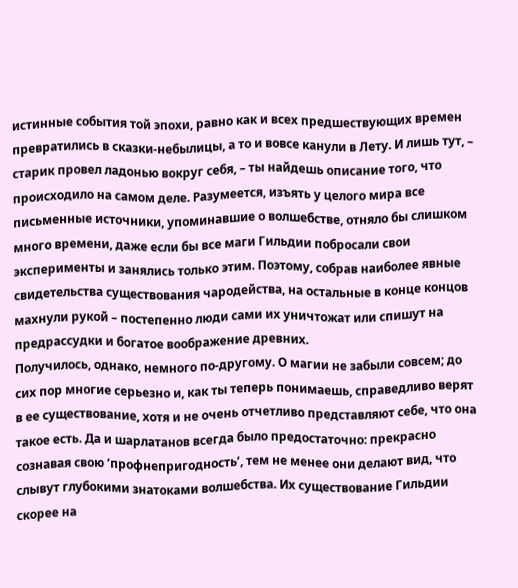истинные события той эпохи, равно как и всех предшествующих времен превратились в сказки‑небылицы, а то и вовсе канули в Лету. И лишь тут, – старик провел ладонью вокруг себя, – ты найдешь описание того, что происходило на самом деле. Разумеется, изъять у целого мира все письменные источники, упоминавшие о волшебстве, отняло бы слишком много времени, даже если бы все маги Гильдии побросали свои эксперименты и занялись только этим. Поэтому, собрав наиболее явные свидетельства существования чародейства, на остальные в конце концов махнули рукой – постепенно люди сами их уничтожат или спишут на предрассудки и богатое воображение древних.
Получилось, однако, немного по‑другому. О магии не забыли совсем; до сих пор многие серьезно и, как ты теперь понимаешь, справедливо верят в ее существование, хотя и не очень отчетливо представляют себе, что она такое есть. Да и шарлатанов всегда было предостаточно: прекрасно сознавая свою ‘профнепригодность’, тем не менее они делают вид, что слывут глубокими знатоками волшебства. Их существование Гильдии скорее на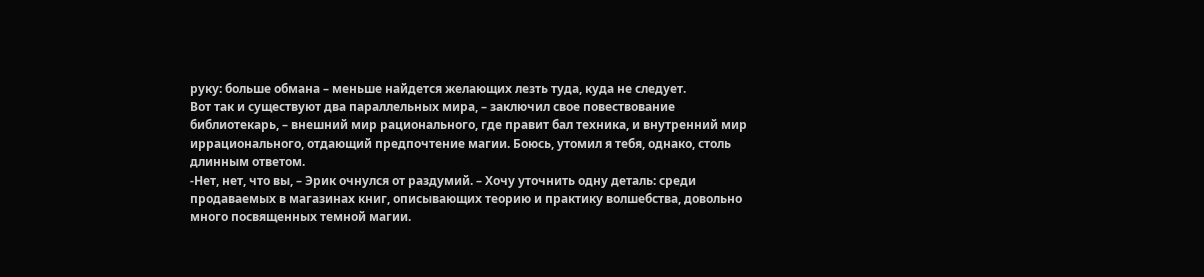руку: больше обмана – меньше найдется желающих лезть туда, куда не следует.
Вот так и существуют два параллельных мира, – заключил свое повествование библиотекарь, – внешний мир рационального, где правит бал техника, и внутренний мир иррационального, отдающий предпочтение магии. Боюсь, утомил я тебя, однако, столь длинным ответом.
‑Нет, нет, что вы, – Эрик очнулся от раздумий. – Хочу уточнить одну деталь: среди продаваемых в магазинах книг, описывающих теорию и практику волшебства, довольно много посвященных темной магии.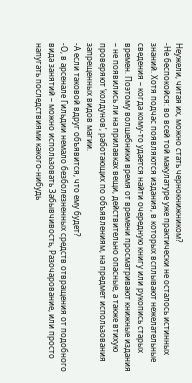Неужели, читая их, можно стать чернокнижником?
‑Не беспокойся: во всей той макулатуре уже практически не осталось истинных знаний. Хотя подчас появляются издания, в которых всплывают нежелательные сведения – когда кому‑то удается найти очередную книгу или рукопись старых времен. Поэтому волшебники время от времени просматривают книжные издания – не появились ли на прилавках вещи, действительно опасные, а также втихую проверяют ‘колдунов’, работающих по объявлениям, на предмет использования запрещенных видов магии.
‑А если таковой вдруг объявится, что ему будет?
‑О, в арсенале Гильдии немало безболезненных средств отвращения от подобного вида занятий – можно использовать Забывчивость, Разочарование, или просто напугать последствиями какого‑нибудь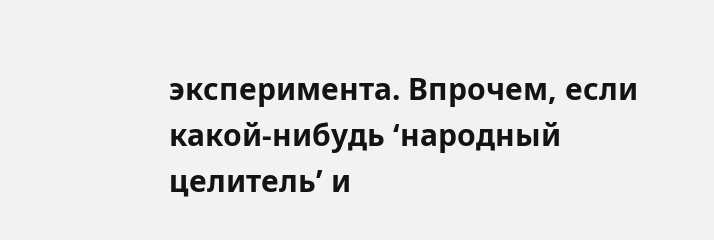эксперимента. Впрочем, если какой‑нибудь ‘народный целитель’ и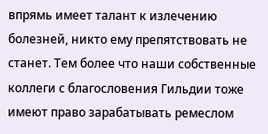впрямь имеет талант к излечению болезней, никто ему препятствовать не станет. Тем более что наши собственные коллеги с благословения Гильдии тоже имеют право зарабатывать ремеслом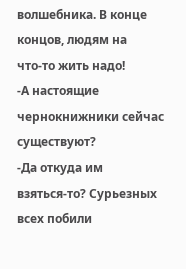волшебника. В конце концов, людям на что‑то жить надо!
‑А настоящие чернокнижники сейчас существуют?
‑Да откуда им взяться‑то? Сурьезных всех побили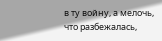в ту войну, а мелочь, что разбежалась,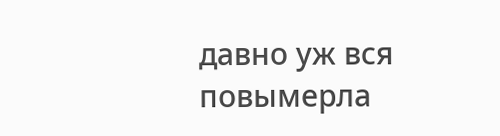давно уж вся повымерла